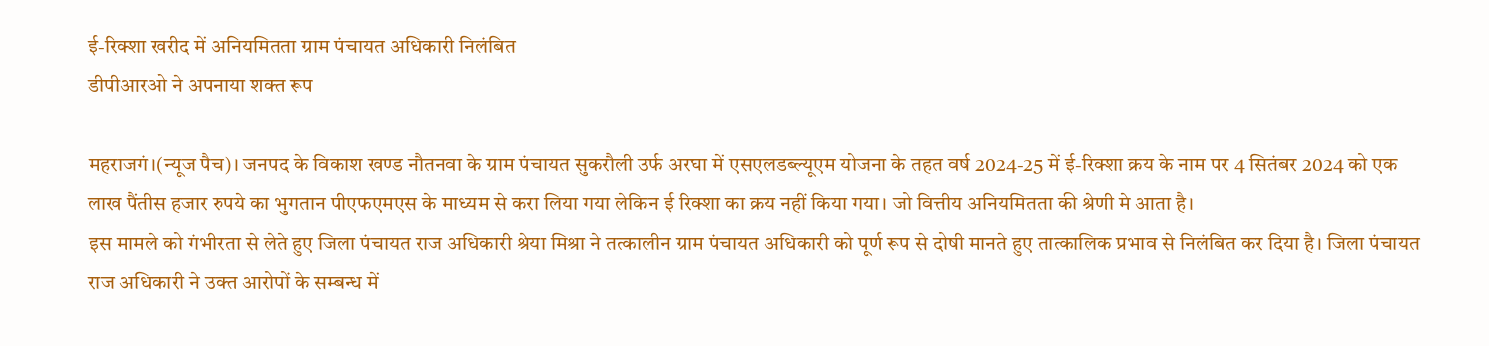ई-रिक्शा खरीद में अनियमितता ग्राम पंचायत अधिकारी निलंबित
डीपीआरओ ने अपनाया शक्त रूप

महराजगं।(न्यूज पैच)। जनपद के विकाश खण्ड नौतनवा के ग्राम पंचायत सुकरौली उर्फ अरघा में एसएलडब्ल्यूएम योजना के तहत वर्ष 2024-25 में ई-रिक्शा क्रय के नाम पर 4 सितंबर 2024 को एक लाख पैंतीस हजार रुपये का भुगतान पीएफएमएस के माध्यम से करा लिया गया लेकिन ई रिक्शा का क्रय नहीं किया गया। जो वित्तीय अनियमितता की श्रेणी मे आता है।
इस मामले को गंभीरता से लेते हुए जिला पंचायत राज अधिकारी श्रेया मिश्रा ने तत्कालीन ग्राम पंचायत अधिकारी को पूर्ण रूप से दोषी मानते हुए तात्कालिक प्रभाव से निलंबित कर दिया है। जिला पंचायत राज अधिकारी ने उक्त आरोपों के सम्बन्ध में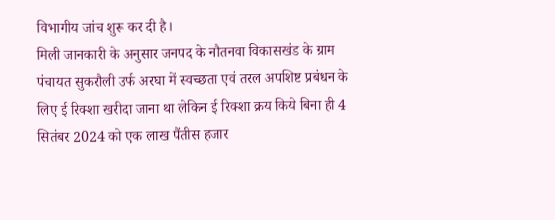विभागीय जांच शुरू कर दी है।
मिली जानकारी के अनुसार जनपद के नौतनवा विकासखंड के ग्राम पंचायत सुकरौली उर्फ अरघा में स्वच्छता एवं तरल अपशिष्ट प्रबंधन के लिए ई रिक्शा खरीदा जाना था लेकिन ई रिक्शा क्रय किये बिना ही 4 सितंबर 2024 को एक लाख पैंतीस हजार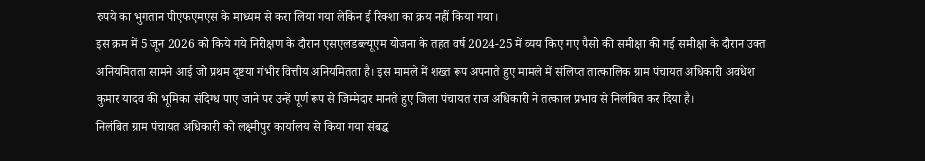रुपये का भुगतान पीएफएमएस के माध्यम से करा लिया गया लेकिन ई रिक्शा का क्रय नहीं किया गया।
इस क्रम में 5 जून 2026 को किये गये निरीक्षण के दौरान एसएलडब्ल्यूएम योजना के तहत वर्ष 2024-25 में व्यय किए गए पैसो की समीक्षा की गई समीक्षा के दौरान उक्त अनियमितता सामने आई जो प्रथम दृष्टया गंभीर वित्तीय अनियमितता है। इस मामले में शख्त रूप अपनाते हुए मामले में संलिप्त तात्कालिक ग्राम पंचायत अधिकारी अवधेश कुमार यादव की भूमिका संदिग्ध पाए जाने पर उन्हें पूर्ण रूप से जिम्मेदार मानते हुए जिला पंचायत राज अधिकारी ने तत्काल प्रभाव से निलंबित कर दिया है।
निलंबित ग्राम पंचायत अधिकारी को लक्ष्मीपुर कार्यालय से किया गया संबद्ध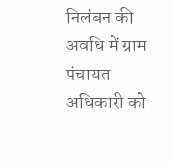निलंबन की अवधि में ग्राम पंचायत अधिकारी को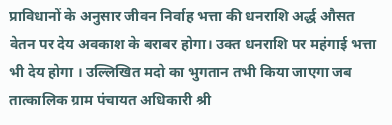प्राविधानों के अनुसार जीवन निर्वाह भत्ता की धनराशि अर्द्ध औसत वेतन पर देय अवकाश के बराबर होगा। उक्त धनराशि पर महंगाई भत्ता भी देय होगा । उल्लिखित मदो का भुगतान तभी किया जाएगा जब तात्कालिक ग्राम पंचायत अधिकारी श्री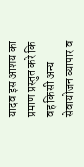यादव इस आशय का प्रमाण प्रस्तुत करे कि वह किसी अन्य सेवायोजन व्यापार व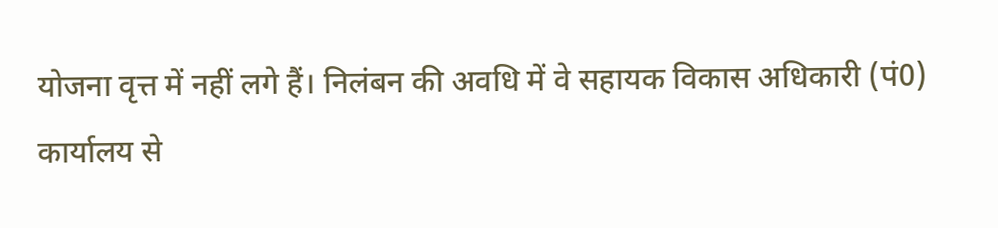योजना वृत्त में नहीं लगे हैं। निलंबन की अवधि में वे सहायक विकास अधिकारी (पं0) कार्यालय से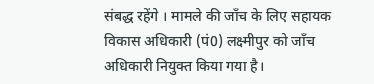संबद्ध रहेंगे । मामले की जाँच के लिए सहायक विकास अधिकारी (पं0) लक्ष्मीपुर को जाँच अधिकारी नियुक्त किया गया है।